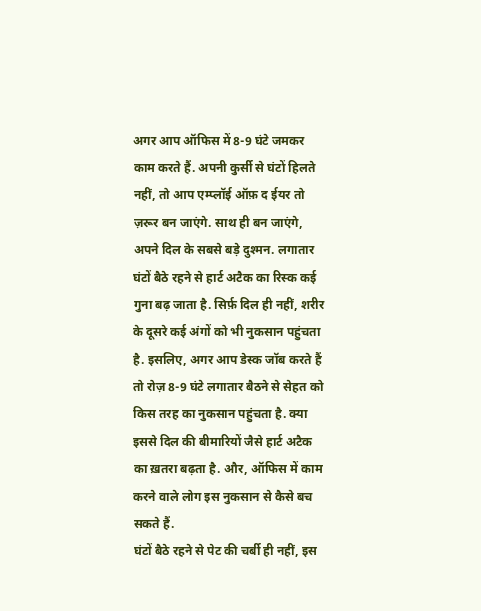अगर आप ऑफिस में 8-9 घंटे जमकर काम करते हैं. अपनी कुर्सी से घंटों हिलते नहीं, तो आप एम्प्लॉई ऑफ़ द ईयर तो ज़रूर बन जाएंगे. साथ ही बन जाएंगे, अपने दिल के सबसे बड़े दुश्मन. लगातार घंटों बैठे रहने से हार्ट अटैक का रिस्क कई गुना बढ़ जाता है. सिर्फ़ दिल ही नहीं, शरीर के दूसरे कई अंगों को भी नुकसान पहुंचता है. इसलिए, अगर आप डेस्क जॉब करते हैं तो रोज़ 8-9 घंटे लगातार बैठने से सेहत को किस तरह का नुकसान पहुंचता है. क्या इससे दिल की बीमारियों जैसे हार्ट अटैक का ख़तरा बढ़ता है. और, ऑफिस में काम करने वाले लोग इस नुकसान से कैसे बच सकते हैं.
घंटों बैठे रहने से पेट की चर्बी ही नहीं, इस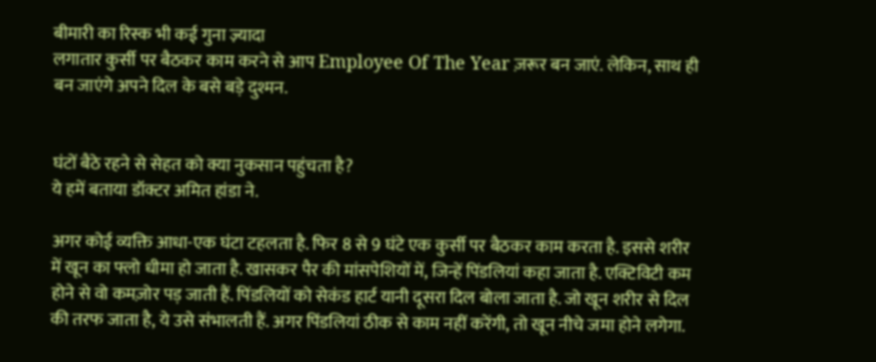बीमारी का रिस्क भी कई गुना ज़्यादा
लगातार कुर्सी पर बैठकर काम करने से आप Employee Of The Year ज़रूर बन जाएं. लेकिन, साथ ही बन जाएंगे अपने दिल के बसे बड़े दुश्मन.


घंटों बैठे रहने से सेहत को क्या नुकसान पहुंचता है?
ये हमें बताया डॉक्टर अमित हांडा ने.

अगर कोई व्यक्ति आधा-एक घंटा टहलता है. फिर 8 से 9 घंटे एक कुर्सी पर बैठकर काम करता है. इससे शरीर में खून का फ्लो धीमा हो जाता है. खासकर पैर की मांसपेशियों में, जिन्हें पिंडलियां कहा जाता है. एक्टिविटी कम होने से वो कमज़ोर पड़ जाती हैं. पिंडलियों को सेकंड हार्ट यानी दूसरा दिल बोला जाता है. जो खून शरीर से दिल की तरफ जाता है, ये उसे संभालती हैं. अगर पिंडलियां ठीक से काम नहीं करेंगी, तो खून नीचे जमा होने लगेगा.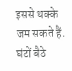इससे थक्के जम सकते हैं. घंटों बैठे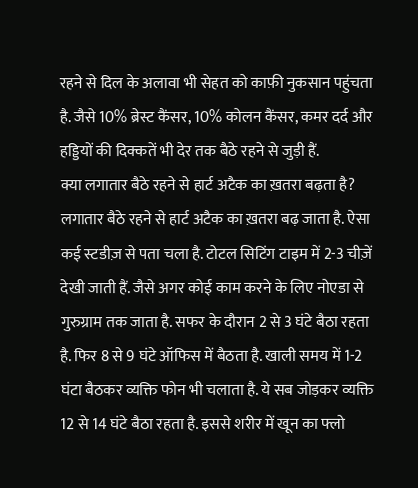रहने से दिल के अलावा भी सेहत को काफ़ी नुकसान पहुंचता है. जैसे 10% ब्रेस्ट कैंसर, 10% कोलन कैंसर, कमर दर्द और हड्डियों की दिक्कतें भी देर तक बैठे रहने से जुड़ी हैं.
क्या लगातार बैठे रहने से हार्ट अटैक का ख़तरा बढ़ता है?
लगातार बैठे रहने से हार्ट अटैक का ख़तरा बढ़ जाता है. ऐसा कई स्टडीज़ से पता चला है. टोटल सिटिंग टाइम में 2-3 चीज़ें देखी जाती हैं. जैसे अगर कोई काम करने के लिए नोएडा से गुरुग्राम तक जाता है. सफर के दौरान 2 से 3 घंटे बैठा रहता है. फिर 8 से 9 घंटे ऑफिस में बैठता है. खाली समय में 1-2 घंटा बैठकर व्यक्ति फोन भी चलाता है. ये सब जोड़कर व्यक्ति 12 से 14 घंटे बैठा रहता है. इससे शरीर में खून का फ्लो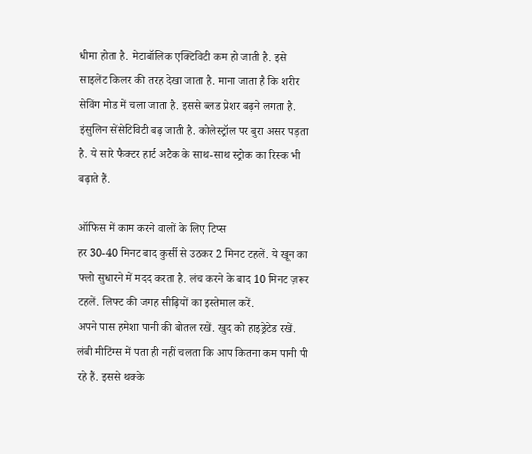धीमा होता है. मेटाबॉलिक एक्टिविटी कम हो जाती है. इसे साइलेंट किलर की तरह देखा जाता है. माना जाता है कि शरीर सेविंग मोड में चला जाता है. इससे ब्लड प्रेशर बढ़ने लगता है. इंसुलिन सेंसेटिविटी बढ़ जाती है. कोलेस्ट्रॉल पर बुरा असर पड़ता है. ये सारे फैक्टर हार्ट अटैक के साथ-साथ स्ट्रोक का रिस्क भी बढ़ाते हैं.

ऑफिस में काम करने वालों के लिए टिप्स
हर 30-40 मिनट बाद कुर्सी से उठकर 2 मिनट टहलें. ये खून का फ्लो सुधारने में मदद करता है. लंच करने के बाद 10 मिनट ज़रूर टहलें. लिफ्ट की जगह सीढ़ियों का इस्तेमाल करें.
अपने पास हमेशा पानी की बोतल रखें. खुद को हाइड्रेटेड रखें. लंबी मीटिंग्स में पता ही नहीं चलता कि आप कितना कम पानी पी रहे हैं. इससे थक्के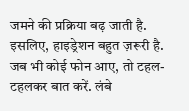जमने की प्रक्रिया बढ़ जाती है. इसलिए, हाइड्रेशन बहुत ज़रूरी है.
जब भी कोई फोन आए, तो टहल-टहलकर बात करें. लंबे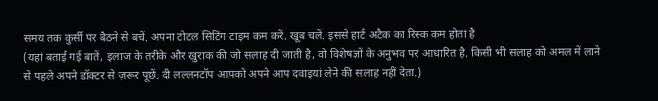समय तक कुर्सी पर बैठने से बचें. अपना टोटल सिटिंग टाइम कम करें. खूब चलें. इससे हार्ट अटैक का रिस्क कम होता है
(यहां बताई गई बातें, इलाज के तरीके और खुराक की जो सलाह दी जाती है, वो विशेषज्ञों के अनुभव पर आधारित है. किसी भी सलाह को अमल में लाने से पहले अपने डॉक्टर से ज़रूर पूछें. दी लल्लनटॉप आपको अपने आप दवाइयां लेने की सलाह नहीं देता.)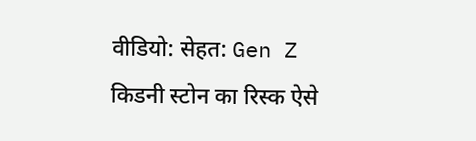वीडियो: सेहत: Gen Z किडनी स्टोन का रिस्क ऐसे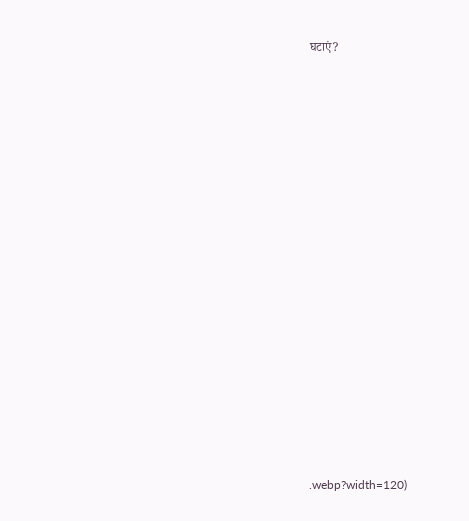घटाएं?
















.webp?width=120)